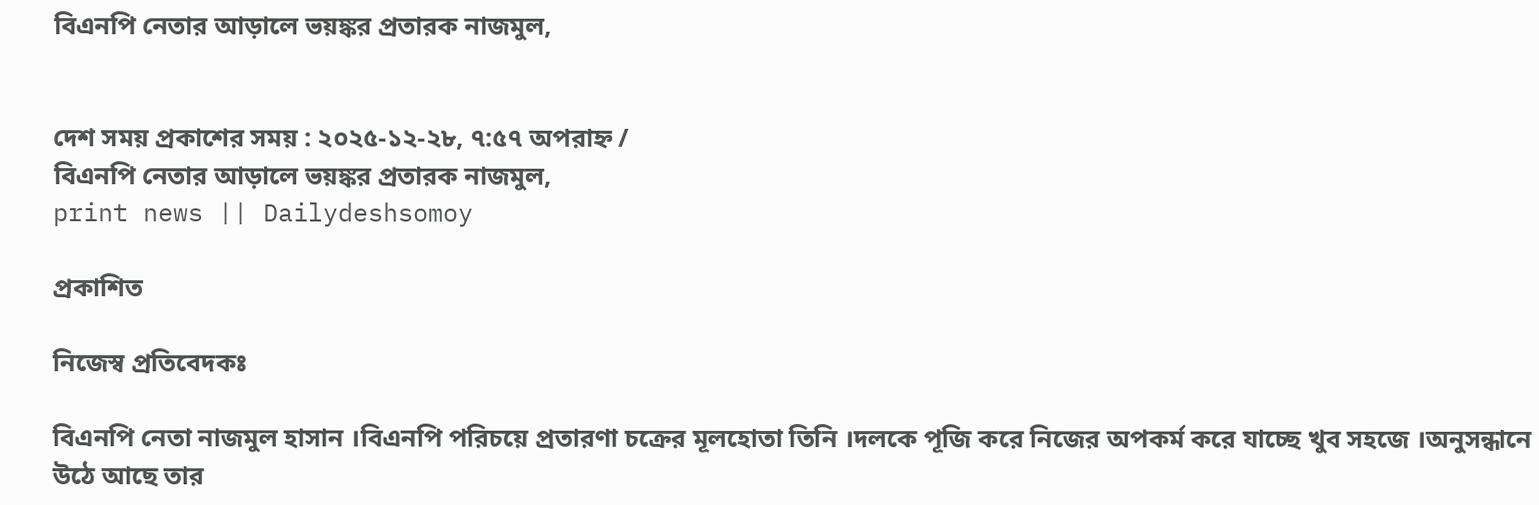বিএনপি নেতার আড়ালে ভয়ঙ্কর প্রতারক নাজমুল,


দেশ সময় প্রকাশের সময় : ২০২৫-১২-২৮, ৭:৫৭ অপরাহ্ন /
বিএনপি নেতার আড়ালে ভয়ঙ্কর প্রতারক নাজমুল,
print news || Dailydeshsomoy

প্রকাশিত

নিজেস্ব প্রতিবেদকঃ

বিএনপি নেতা নাজমুল হাসান ।বিএনপি পরিচয়ে প্রতারণা চক্রের মূলহোতা তিনি ।দলকে পূজি করে নিজের অপকর্ম করে যাচ্ছে খুব সহজে ।অনুসন্ধানে উঠে আছে তার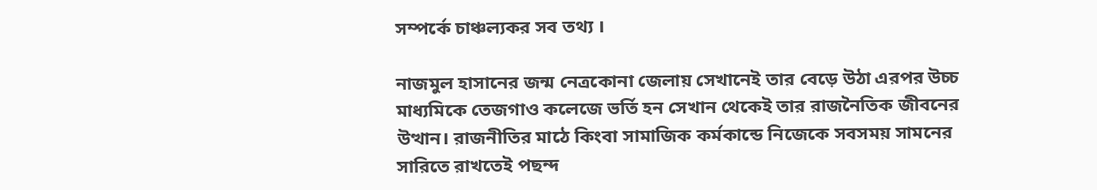সম্পর্কে চাঞ্চল্যকর সব তথ্য ।

নাজমুল হাসানের জন্ম নেত্রকোনা জেলায় সেখানেই তার বেড়ে উঠা এরপর উচ্চ মাধ্যমিকে তেজগাও কলেজে ভর্তি হন সেখান থেকেই তার রাজনৈতিক জীবনের উত্থান। রাজনীতির মাঠে কিংবা সামাজিক কর্মকান্ডে নিজেকে সবসময় সামনের সারিতে রাখতেই পছন্দ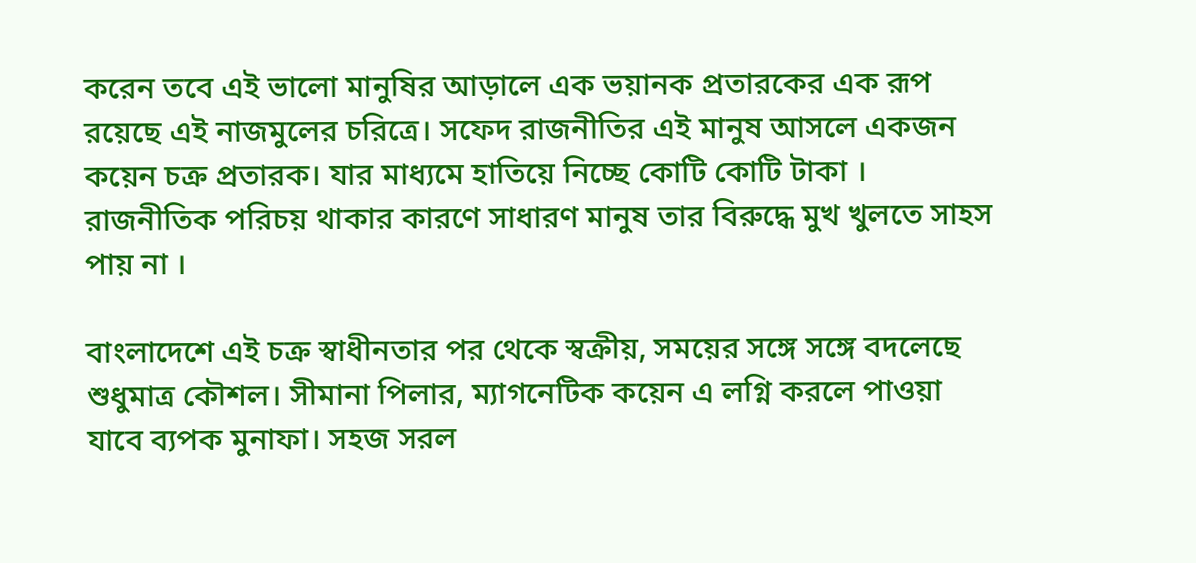করেন তবে এই ভালো মানুষির আড়ালে এক ভয়ানক প্রতারকের এক রূপ রয়েছে এই নাজমুলের চরিত্রে। সফেদ রাজনীতির এই মানুষ আসলে একজন কয়েন চক্র প্রতারক। যার মাধ্যমে হাতিয়ে নিচ্ছে কোটি কোটি টাকা । রাজনীতিক পরিচয় থাকার কারণে সাধারণ মানুষ তার বিরুদ্ধে মুখ খুলতে সাহস পায় না ।

বাংলাদেশে এই চক্র স্বাধীনতার পর থেকে স্বক্রীয়, সময়ের সঙ্গে সঙ্গে বদলেছে শুধুমাত্র কৌশল। সীমানা পিলার, ম্যাগনেটিক কয়েন এ লগ্নি করলে পাওয়া যাবে ব্যপক মুনাফা। সহজ সরল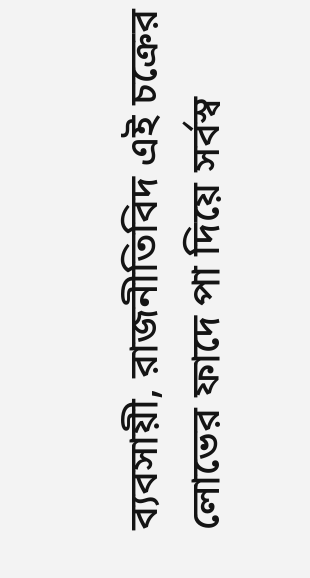ব্যবসায়ী, রাজনীতিবিদ এই চক্রের লোভের ফাদে পা দিয়ে সর্বস্ব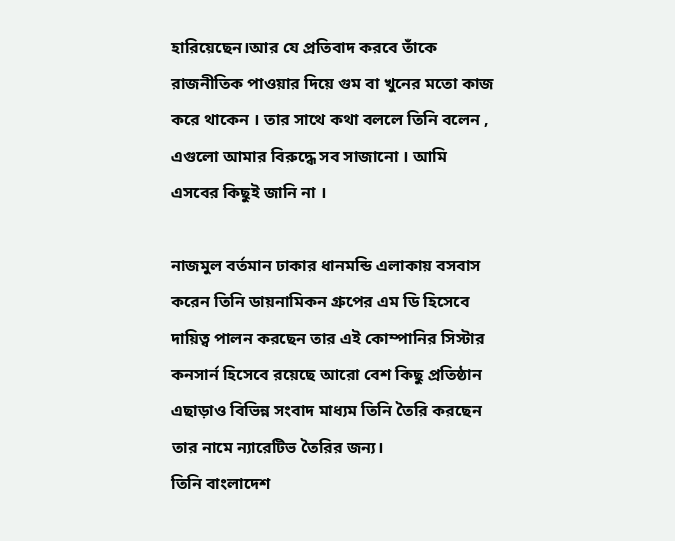হারিয়েছেন।আর যে প্রতিবাদ করবে তাঁকে রাজনীতিক পাওয়ার দিয়ে গুম বা খুনের মতো কাজ করে থাকেন । তার সাথে কথা বললে তিনি বলেন , এগুলো আমার বিরুদ্ধে সব সাজানো । আমি এসবের কিছুই জানি না ।

নাজমুল বর্তমান ঢাকার ধানমন্ডি এলাকায় বসবাস করেন তিনি ডায়নামিকন গ্রুপের এম ডি হিসেবে দায়িত্ব পালন করছেন তার এই কোম্পানির সিস্টার কনসার্ন হিসেবে রয়েছে আরো বেশ কিছু প্রতিষ্ঠান এছাড়াও বিভিন্ন সংবাদ মাধ্যম তিনি তৈরি করছেন তার নামে ন্যারেটিভ তৈরির জন্য।
তিনি বাংলাদেশ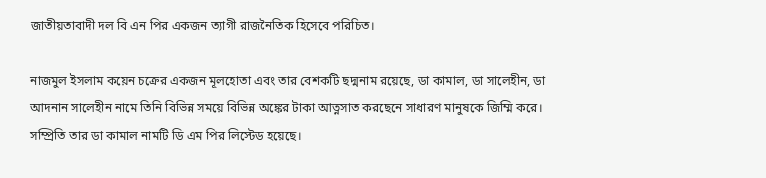জাতীয়তাবাদী দল বি এন পির একজন ত্যাগী রাজনৈতিক হিসেবে পরিচিত।

নাজমুল ইসলাম কয়েন চক্রের একজন মূলহোতা এবং তার বেশকটি ছদ্মনাম রয়েছে, ডা কামাল, ডা সালেহীন, ডা আদনান সালেহীন নামে তিনি বিভিন্ন সময়ে বিভিন্ন অঙ্কের টাকা আত্নসাত করছেনে সাধারণ মানুষকে জিম্মি করে। সম্প্রিতি তার ডা কামাল নামটি ডি এম পির লিস্টেড হয়েছে।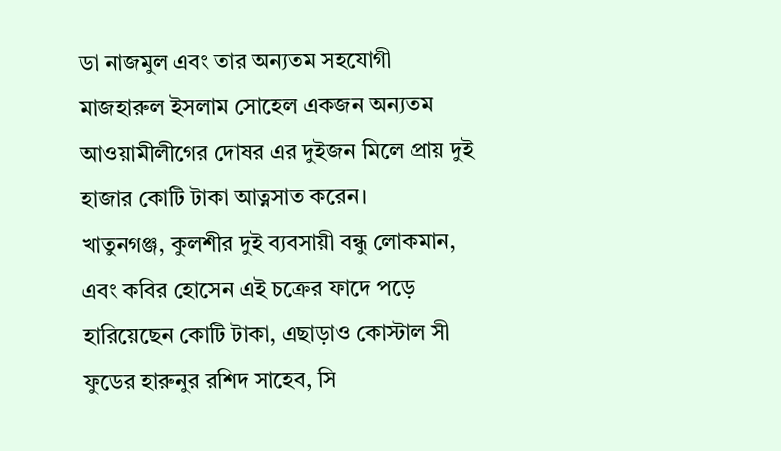ডা নাজমুল এবং তার অন্যতম সহযোগী মাজহারুল ইসলাম সোহেল একজন অন্যতম আওয়ামীলীগের দোষর এর দুইজন মিলে প্রায় দুই হাজার কোটি টাকা আত্নসাত করেন।
খাতুনগঞ্জ, কুলশীর দুই ব্যবসায়ী বন্ধু লোকমান, এবং কবির হোসেন এই চক্রের ফাদে পড়ে হারিয়েছেন কোটি টাকা, এছাড়াও কোস্টাল সী ফুডের হারুনুর রশিদ সাহেব, সি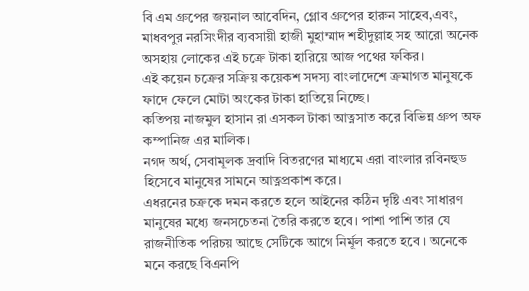বি এম গ্রুপের জয়নাল আবেদিন, গ্লোব গ্রুপের হারুন সাহেব,এবং, মাধবপুর নরসিংদীর ব্যবসায়ী হাজী মুহাম্মাদ শহীদুল্লাহ সহ আরো অনেক অসহায় লোকের এই চক্রে টাকা হারিয়ে আজ পথের ফকির।
এই কয়েন চক্রের সক্রিয় কয়েকশ সদস্য বাংলাদেশে ক্রমাগত মানুষকে ফাদে ফেলে মোটা অংকের টাকা হাতিয়ে নিচ্ছে।
কতিপয় নাজমুল হাসান রা এসকল টাকা আত্নসাত করে বিভিন্ন গ্রুপ অফ কম্পানিজ এর মালিক।
নগদ অর্থ, সেবামূলক দ্রবাদি বিতরণের মাধ্যমে এরা বাংলার রবিনহুড হিসেবে মানুষের সামনে আত্নপ্রকাশ করে।
এধরনের চক্রকে দমন করতে হলে আইনের কঠিন দৃষ্টি এবং সাধারণ মানুষের মধ্যে জনসচেতনা তৈরি করতে হবে। পাশা পাশি তার যে রাজনীতিক পরিচয় আছে সেটিকে আগে নির্মূল করতে হবে । অনেকে মনে করছে বিএনপি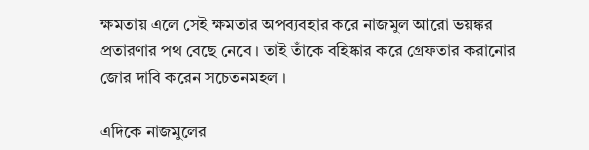ক্ষমতায় এলে সেই ক্ষমতার অপব্যবহার করে নাজমুল আরো ভয়ঙ্কর প্রতারণার পথ বেছে নেবে । তাই তাঁকে বহিষ্কার করে গ্রেফতার করানোর জোর দাবি করেন সচেতনমহল ।

এদিকে নাজমুলের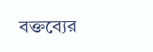বক্তব্যের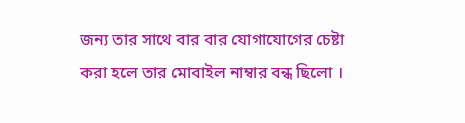জন্য তার সাথে বার বার যোগাযোগের চেষ্টা করা হলে তার মোবাইল নাম্বার বন্ধ ছিলো ।